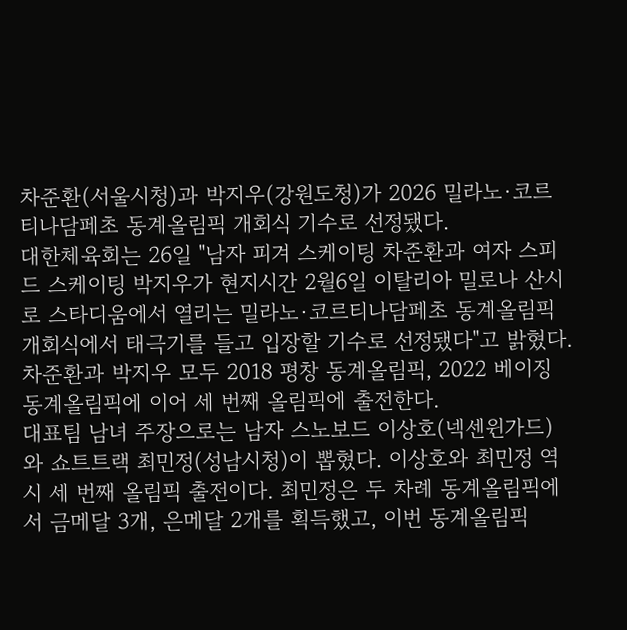차준환(서울시청)과 박지우(강원도청)가 2026 밀라노·코르티나담페초 동계올림픽 개회식 기수로 선정됐다.
대한체육회는 26일 "남자 피겨 스케이팅 차준환과 여자 스피드 스케이팅 박지우가 현지시간 2월6일 이탈리아 밀로나 산시로 스타디움에서 열리는 밀라노·코르티나담페초 동계올림픽 개회식에서 태극기를 들고 입장할 기수로 선정됐다"고 밝혔다.
차준환과 박지우 모두 2018 평창 동계올림픽, 2022 베이징 동계올림픽에 이어 세 번째 올림픽에 출전한다.
대표팀 남녀 주장으로는 남자 스노보드 이상호(넥센윈가드)와 쇼트트랙 최민정(성남시청)이 뽑혔다. 이상호와 최민정 역시 세 번째 올림픽 출전이다. 최민정은 두 차례 동계올림픽에서 금메달 3개, 은메달 2개를 획득했고, 이번 동계올림픽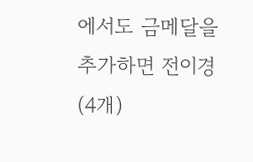에서도 금메달을 추가하면 전이경(4개)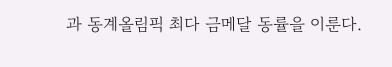과 동계올림픽 최다 금메달 동률을 이룬다.